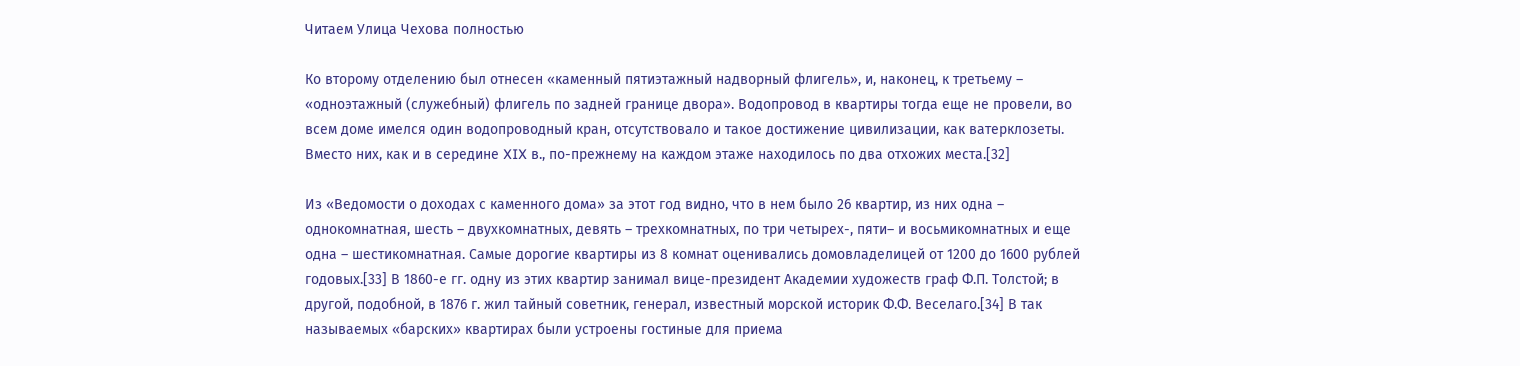Читаем Улица Чехова полностью

Ко второму отделению был отнесен «каменный пятиэтажный надворный флигель», и, наконец, к третьему – «одноэтажный (служебный) флигель по задней границе двора». Водопровод в квартиры тогда еще не провели, во всем доме имелся один водопроводный кран, отсутствовало и такое достижение цивилизации, как ватерклозеты. Вместо них, как и в середине XIX в., по-прежнему на каждом этаже находилось по два отхожих места.[32]

Из «Ведомости о доходах с каменного дома» за этот год видно, что в нем было 26 квартир, из них одна – однокомнатная, шесть – двухкомнатных, девять – трехкомнатных, по три четырех-, пяти– и восьмикомнатных и еще одна – шестикомнатная. Самые дорогие квартиры из 8 комнат оценивались домовладелицей от 1200 до 1600 рублей годовых.[33] В 1860-е гг. одну из этих квартир занимал вице-президент Академии художеств граф Ф.П. Толстой; в другой, подобной, в 1876 г. жил тайный советник, генерал, известный морской историк Ф.Ф. Веселаго.[34] В так называемых «барских» квартирах были устроены гостиные для приема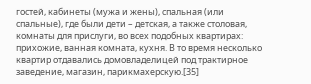гостей, кабинеты (мужа и жены), спальная (или спальные), где были дети – детская, а также столовая, комнаты для прислуги, во всех подобных квартирах: прихожие, ванная комната, кухня. В то время несколько квартир отдавались домовладелицей под трактирное заведение, магазин, парикмахерскую.[35]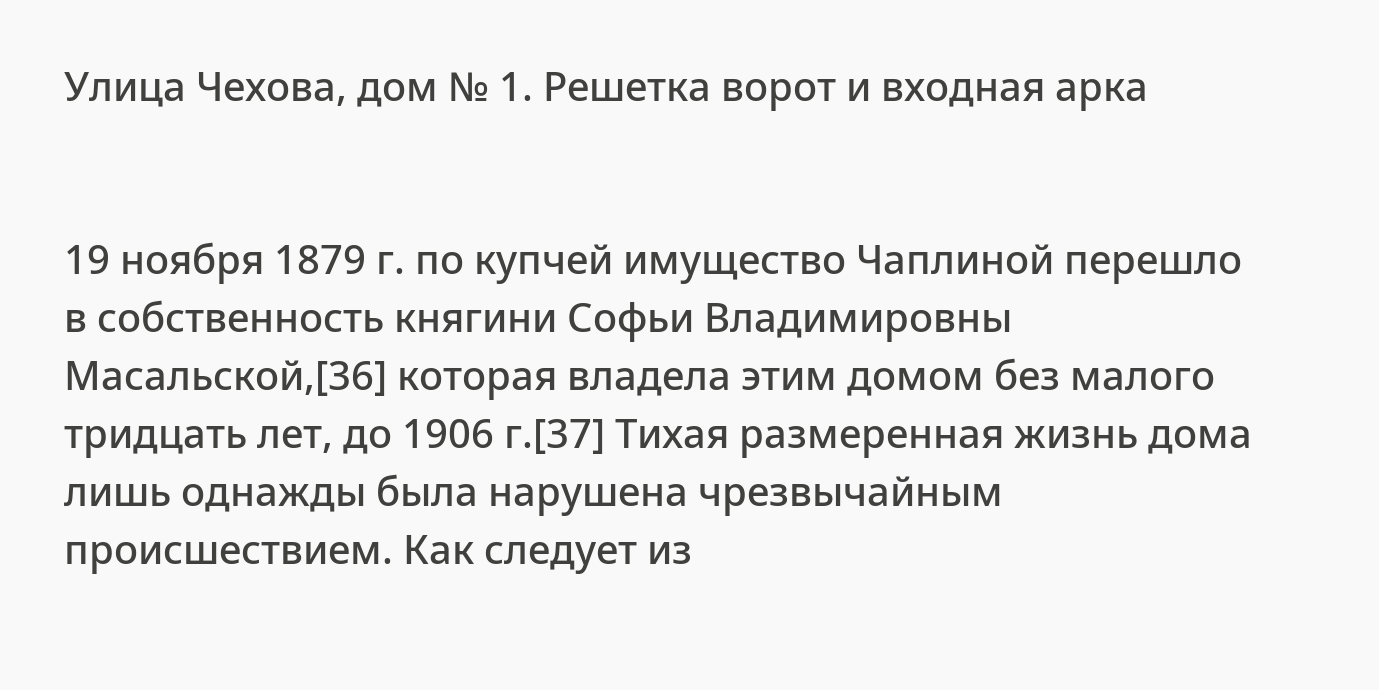Улица Чехова, дом № 1. Решетка ворот и входная арка


19 ноября 1879 г. по купчей имущество Чаплиной перешло в собственность княгини Софьи Владимировны Масальской,[36] которая владела этим домом без малого тридцать лет, до 1906 г.[37] Тихая размеренная жизнь дома лишь однажды была нарушена чрезвычайным происшествием. Как следует из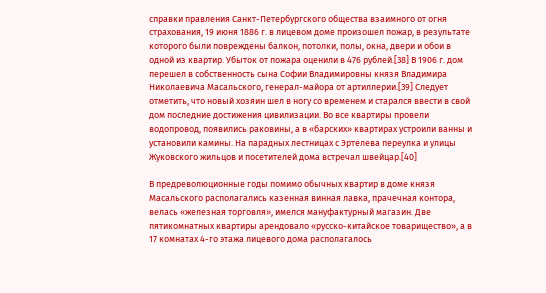справки правления Санкт-Петербургского общества взаимного от огня страхования, 19 июня 1886 г. в лицевом доме произошел пожар, в результате которого были повреждены балкон, потолки, полы, окна, двери и обои в одной из квартир. Убыток от пожара оценили в 476 рублей.[38] В 1906 г. дом перешел в собственность сына Софии Владимировны князя Владимира Николаевича Масальского, генерал-майора от артиллерии.[39] Следует отметить, что новый хозяин шел в ногу со временем и старался ввести в свой дом последние достижения цивилизации. Во все квартиры провели водопровод, появились раковины, а в «барских» квартирах устроили ванны и установили камины. На парадных лестницах с Эртелева переулка и улицы Жуковского жильцов и посетителей дома встречал швейцар.[40]

В предреволюционные годы помимо обычных квартир в доме князя Масальского располагались казенная винная лавка, прачечная контора, велась «железная торговля», имелся мануфактурный магазин. Две пятикомнатных квартиры арендовало «русско-китайское товарищество», а в 17 комнатах 4-го этажа лицевого дома располагалось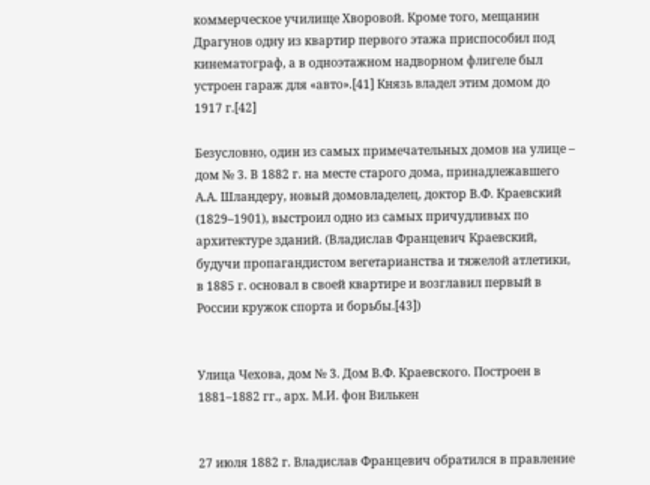коммерческое училище Хворовой. Кроме того, мещанин Драгунов одну из квартир первого этажа приспособил под кинематограф, а в одноэтажном надворном флигеле был устроен гараж для «авто».[41] Князь владел этим домом до 1917 г.[42]

Безусловно, один из самых примечательных домов на улице – дом № 3. В 1882 г. на месте старого дома, принадлежавшего А.А. Шландеру, новый домовладелец, доктор В.Ф. Краевский (1829–1901), выстроил одно из самых причудливых по архитектуре зданий. (Владислав Францевич Краевский, будучи пропагандистом вегетарианства и тяжелой атлетики, в 1885 г. основал в своей квартире и возглавил первый в России кружок спорта и борьбы.[43])


Улица Чехова, дом № 3. Дом В.Ф. Краевского. Построен в 1881–1882 гг., арх. М.И. фон Вилькен


27 июля 1882 г. Владислав Францевич обратился в правление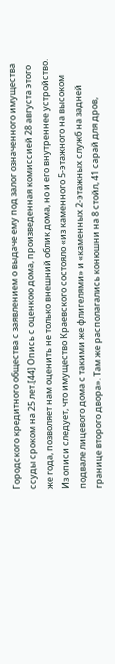Городского кредитного общества с заявлением о выдаче ему под залог означенного имущества ссуды сроком на 25 лет.[44] Опись с оценкою дома, произведенная комиссией 28 августа этого же года, позволяет нам оценить не только внешний облик дома, но и его внутреннее устройство. Из описи следует, что имущество Краевского состояло «из каменного 5-этажного на высоком подвале лицевого дома с такими же флигелями» и «каменных 2-этажных служб на задней границе второго двора». Там же располагались конюшни на 8 стойл, 41 сарай для дров,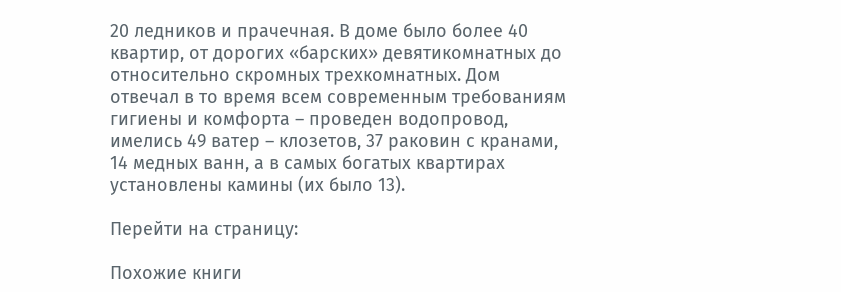20 ледников и прачечная. В доме было более 40 квартир, от дорогих «барских» девятикомнатных до относительно скромных трехкомнатных. Дом отвечал в то время всем современным требованиям гигиены и комфорта – проведен водопровод, имелись 49 ватер – клозетов, 37 раковин с кранами, 14 медных ванн, а в самых богатых квартирах установлены камины (их было 13).

Перейти на страницу:

Похожие книги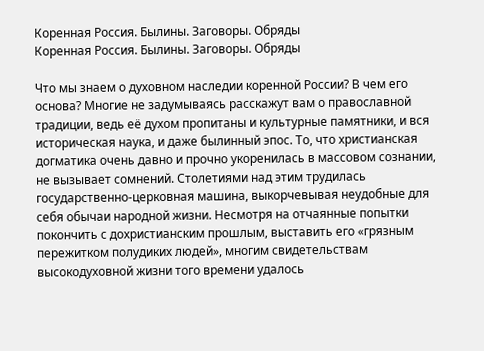Коренная Россия. Былины. Заговоры. Обряды
Коренная Россия. Былины. Заговоры. Обряды

Что мы знаем о духовном наследии коренной России? В чем его основа? Многие не задумываясь расскажут вам о православной традиции, ведь её духом пропитаны и культурные памятники, и вся историческая наука, и даже былинный эпос. То, что христианская догматика очень давно и прочно укоренилась в массовом сознании, не вызывает сомнений. Столетиями над этим трудилась государственно-церковная машина, выкорчевывая неудобные для себя обычаи народной жизни. Несмотря на отчаянные попытки покончить с дохристианским прошлым, выставить его «грязным пережитком полудиких людей», многим свидетельствам высокодуховной жизни того времени удалось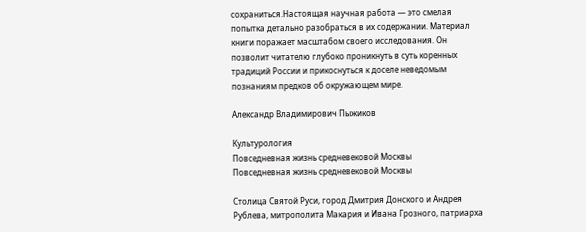сохраниться.Настоящая научная работа — это смелая попытка детально разобраться в их содержании. Материал книги поражает масштабом своего исследования. Он позволит читателю глубоко проникнуть в суть коренных традиций России и прикоснуться к доселе неведомым познаниям предков об окружающем мире.

Александр Владимирович Пыжиков

Культурология
Повседневная жизнь средневековой Москвы
Повседневная жизнь средневековой Москвы

Столица Святой Руси, город Дмитрия Донского и Андрея Рублева, митрополита Макария и Ивана Грозного, патриарха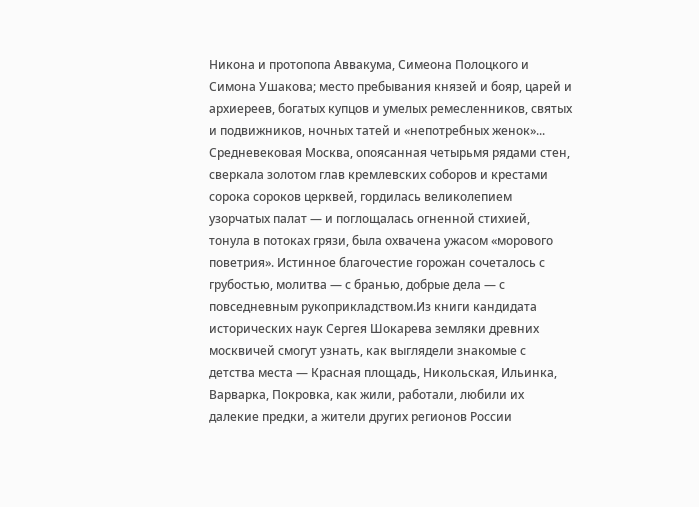Никона и протопопа Аввакума, Симеона Полоцкого и Симона Ушакова; место пребывания князей и бояр, царей и архиереев, богатых купцов и умелых ремесленников, святых и подвижников, ночных татей и «непотребных женок»... Средневековая Москва, опоясанная четырьмя рядами стен, сверкала золотом глав кремлевских соборов и крестами сорока сороков церквей, гордилась великолепием узорчатых палат — и поглощалась огненной стихией, тонула в потоках грязи, была охвачена ужасом «морового поветрия». Истинное благочестие горожан сочеталось с грубостью, молитва — с бранью, добрые дела — с повседневным рукоприкладством.Из книги кандидата исторических наук Сергея Шокарева земляки древних москвичей смогут узнать, как выглядели знакомые с детства места — Красная площадь, Никольская, Ильинка, Варварка, Покровка, как жили, работали, любили их далекие предки, а жители других регионов России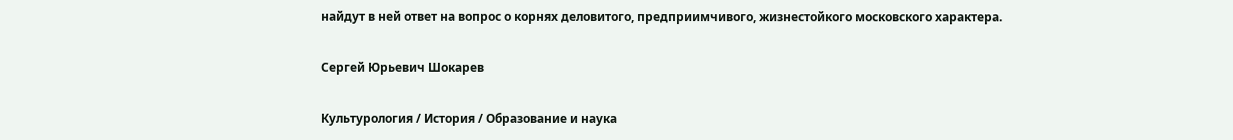найдут в ней ответ на вопрос о корнях деловитого, предприимчивого, жизнестойкого московского характера.

Сергей Юрьевич Шокарев

Культурология / История / Образование и наука